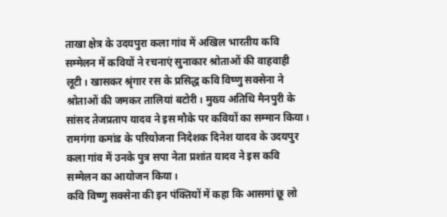ताखा क्षेत्र के उदयपुरा कला गांव में अखिल भारतीय कवि सम्मेलन में कवियों ने रचनाएं सुनाकार श्रोताओं की वाहवाही लूटी। खासकर श्रृंगार रस के प्रसिद्ध कवि विष्णु सक्सेना ने श्रोताओं की जमकर तालियां बटोरी। मुख्य अतिथि मैनपुरी के सांसद तेजप्रताप यादव ने इस मौके पर कवियों का सम्मान किया।
रामगंगा कमांड के परियोजना निदेशक दिनेश यादव के उदयपुर कला गांव में उनके पुत्र सपा नेता प्रशांत यादव ने इस कवि सम्मेलन का आयोजन किया।
कवि विष्णु सक्सेना की इन पंक्तियों में कहा कि आसमां छू लो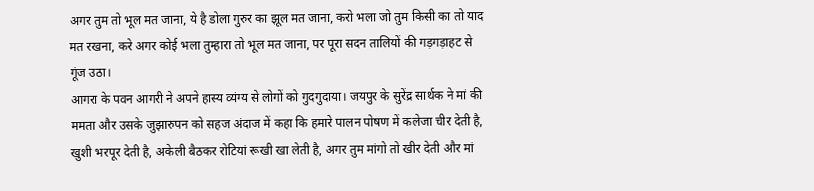अगर तुम तो भूल मत जाना, ये है डोला गुरुर का झूल मत जाना, करो भला जो तुम किसी का तो याद मत रखना, करे अगर कोई भला तुम्हारा तो भूल मत जाना, पर पूरा सदन तालियों की गड़गड़ाहट से गूंज उठा।
आगरा के पवन आगरी ने अपने हास्य व्यंग्य से लोगों को गुदगुदाया। जयपुर के सुरेंद्र सार्थक ने मां की ममता और उसके जुझारुपन को सहज अंदाज में कहा कि हमारे पालन पोषण में कलेजा चीर देती है, खुशी भरपूर देती है, अकेली बैठकर रोटियां रूखी खा लेती है, अगर तुम मांगो तो खीर देती और मां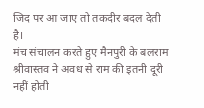जिद पर आ जाए तो तकदीर बदल देती है।
मंच संचालन करते हुए मैनपुरी के बलराम श्रीवास्तव ने अवध से राम की इतनी दूरी नहीं होती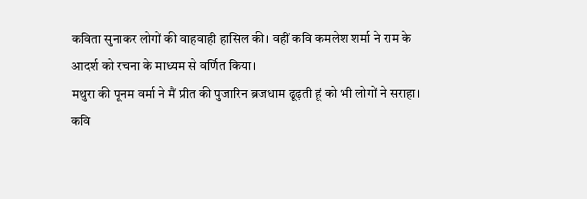कविता सुनाकर लोगों की वाहवाही हासिल की। वहीं कवि कमलेश शर्मा ने राम के आदर्श को रचना के माध्यम से वर्णित किया।
मथुरा की पूनम वर्मा ने मैं प्रीत की पुजारिन ब्रजधाम ढूढ़ती हूं को भी लोगों ने सराहा। कवि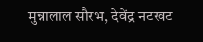मुन्नालाल सौरभ, देवेंद्र नटखट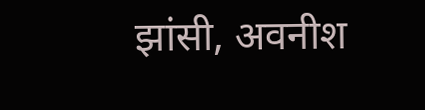झांसी, अवनीश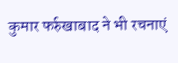कुमार फर्रुखाबाद ने भी रचनाएं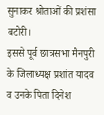सुनाकर श्रोताओं की प्रशंसा बटोरी।
इससे पूर्व छात्रसभा मैनपुरी के जिलाध्यक्ष प्रशांत यादव व उनके पिता दिनेश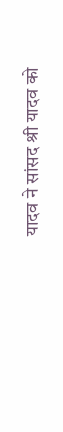यादव ने सांसद श्री यादव को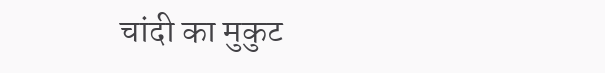चांदी का मुकुट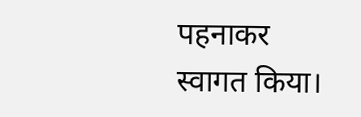पहनाकर स्वागत किया।